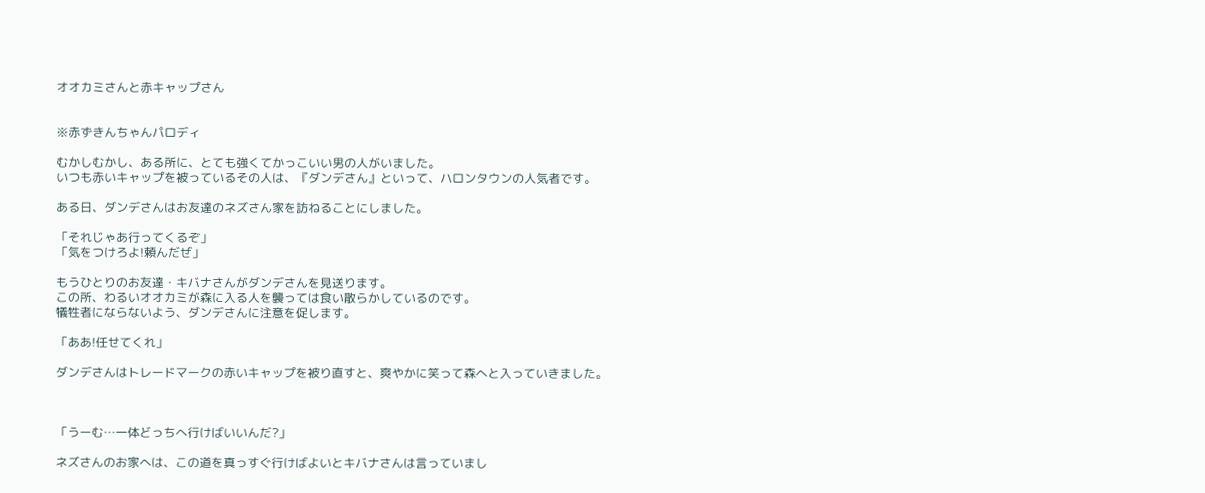オオカミさんと赤キャップさん


※赤ずきんちゃんパロディ

むかしむかし、ある所に、とても強くてかっこいい男の人がいました。
いつも赤いキャップを被っているその人は、『ダンデさん』といって、ハロンタウンの人気者です。

ある日、ダンデさんはお友達のネズさん家を訪ねることにしました。

「それじゃあ行ってくるぞ」
「気をつけろよ!頼んだぜ」

もうひとりのお友達・キバナさんがダンデさんを見送ります。
この所、わるいオオカミが森に入る人を襲っては食い散らかしているのです。
犠牲者にならないよう、ダンデさんに注意を促します。

「ああ!任せてくれ」

ダンデさんはトレードマークの赤いキャップを被り直すと、爽やかに笑って森へと入っていきました。



「うーむ…一体どっちへ行けばいいんだ?」

ネズさんのお家へは、この道を真っすぐ行けばよいとキバナさんは言っていまし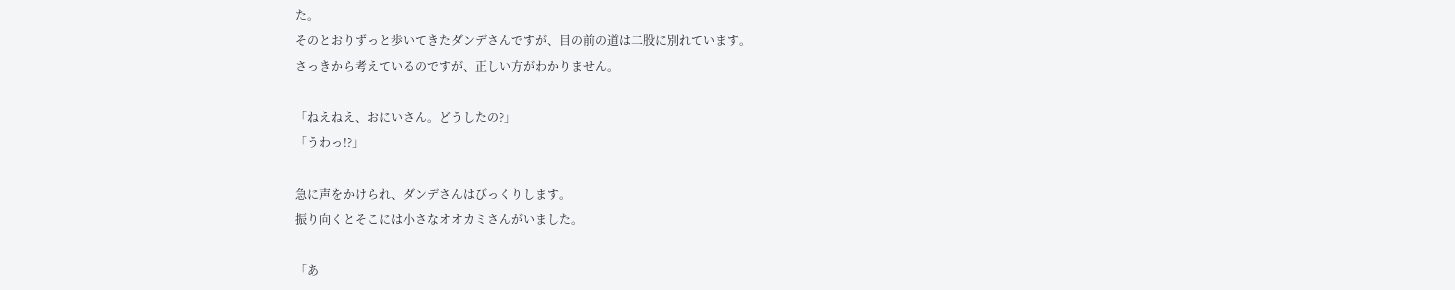た。
そのとおりずっと歩いてきたダンデさんですが、目の前の道は二股に別れています。
さっきから考えているのですが、正しい方がわかりません。

「ねえねえ、おにいさん。どうしたの?」
「うわっ!?」

急に声をかけられ、ダンデさんはびっくりします。
振り向くとそこには小さなオオカミさんがいました。

「あ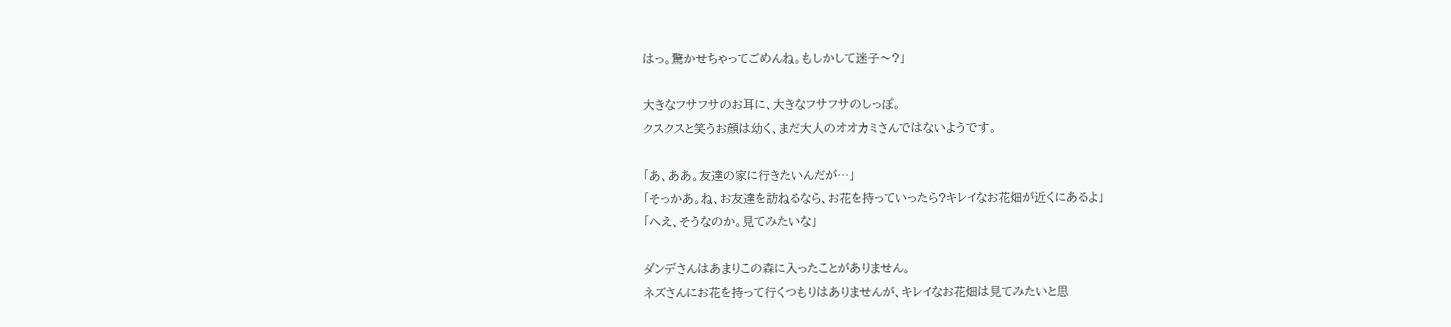はっ。驚かせちゃってごめんね。もしかして迷子〜?」

大きなフサフサのお耳に、大きなフサフサのしっぽ。
クスクスと笑うお顔は幼く、まだ大人のオオカミさんではないようです。

「あ、ああ。友達の家に行きたいんだが…」
「そっかあ。ね、お友達を訪ねるなら、お花を持っていったら?キレイなお花畑が近くにあるよ」
「へえ、そうなのか。見てみたいな」

ダンデさんはあまりこの森に入ったことがありません。
ネズさんにお花を持って行くつもりはありませんが、キレイなお花畑は見てみたいと思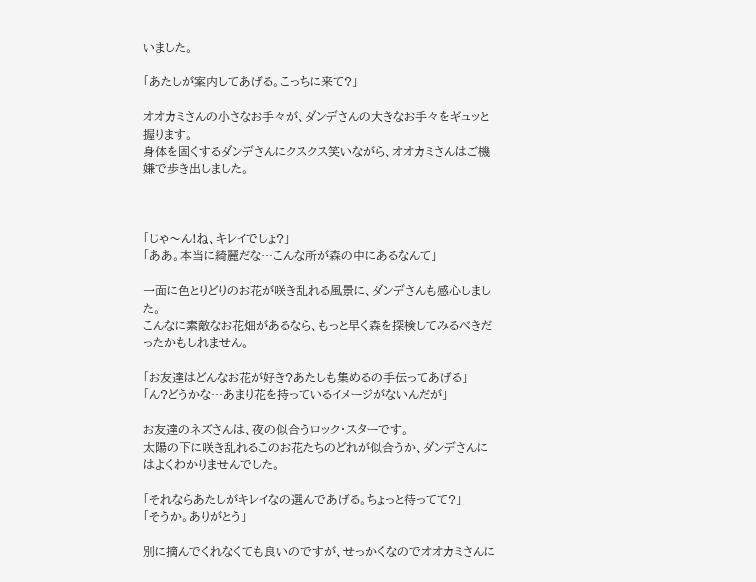いました。

「あたしが案内してあげる。こっちに来て?」

オオカミさんの小さなお手々が、ダンデさんの大きなお手々をギュッと握ります。
身体を固くするダンデさんにクスクス笑いながら、オオカミさんはご機嫌で歩き出しました。



「じゃ〜ん!ね、キレイでしょ?」
「ああ。本当に綺麗だな…こんな所が森の中にあるなんて」

一面に色とりどりのお花が咲き乱れる風景に、ダンデさんも感心しました。
こんなに素敵なお花畑があるなら、もっと早く森を探検してみるべきだったかもしれません。

「お友達はどんなお花が好き?あたしも集めるの手伝ってあげる」
「ん?どうかな…あまり花を持っているイメージがないんだが」

お友達のネズさんは、夜の似合うロック・スターです。
太陽の下に咲き乱れるこのお花たちのどれが似合うか、ダンデさんにはよくわかりませんでした。

「それならあたしがキレイなの選んであげる。ちょっと待ってて?」
「そうか。ありがとう」

別に摘んでくれなくても良いのですが、せっかくなのでオオカミさんに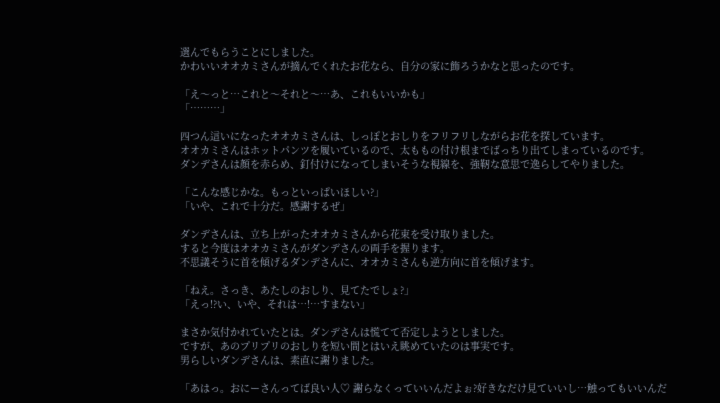選んでもらうことにしました。
かわいいオオカミさんが摘んでくれたお花なら、自分の家に飾ろうかなと思ったのです。

「え〜っと…これと〜それと〜…あ、これもいいかも」
「………」

四つん這いになったオオカミさんは、しっぽとおしりをフリフリしながらお花を探しています。
オオカミさんはホットパンツを履いているので、太ももの付け根までばっちり出てしまっているのです。
ダンデさんは顔を赤らめ、釘付けになってしまいそうな視線を、強靭な意思で逸らしてやりました。

「こんな感じかな。もっといっぱいほしい?」
「いや、これで十分だ。感謝するぜ」

ダンデさんは、立ち上がったオオカミさんから花束を受け取りました。
すると今度はオオカミさんがダンデさんの両手を握ります。
不思議そうに首を傾げるダンデさんに、オオカミさんも逆方向に首を傾げます。

「ねえ。さっき、あたしのおしり、見てたでしょ?」
「えっ!?い、いや、それは…!…すまない」

まさか気付かれていたとは。ダンデさんは慌てて否定しようとしました。
ですが、あのプリプリのおしりを短い間とはいえ眺めていたのは事実です。
男らしいダンデさんは、素直に謝りました。

「あはっ。おにーさんってば良い人♡ 謝らなくっていいんだよぉ?好きなだけ見ていいし…触ってもいいんだ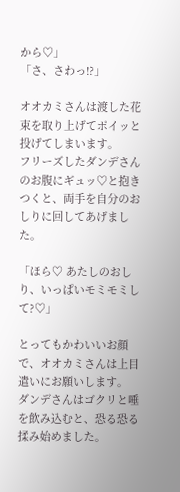から♡」
「さ、さわっ!?」

オオカミさんは渡した花束を取り上げてポイッと投げてしまいます。
フリーズしたダンデさんのお腹にギュッ♡と抱きつくと、両手を自分のおしりに回してあげました。

「ほら♡ あたしのおしり、いっぱいモミモミして?♡」

とってもかわいいお顔で、オオカミさんは上目遣いにお願いします。
ダンデさんはゴクリと唾を飲み込むと、恐る恐る揉み始めました。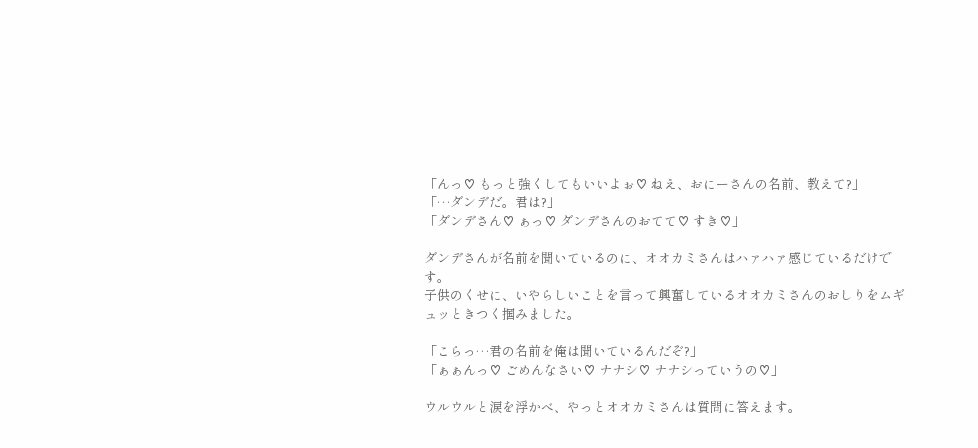「んっ♡ もっと強くしてもいいよぉ♡ ねえ、おにーさんの名前、教えて?」
「…ダンデだ。君は?」
「ダンデさん♡ ぁっ♡ ダンデさんのおてて♡ すき♡」

ダンデさんが名前を聞いているのに、オオカミさんはハァハァ感じているだけです。
子供のくせに、いやらしいことを言って興奮しているオオカミさんのおしりをムギュッときつく掴みました。

「こらっ…君の名前を俺は聞いているんだぞ?」
「ぁぁんっ♡ ごめんなさい♡ ナナシ♡ ナナシっていうの♡」

ウルウルと涙を浮かべ、やっとオオカミさんは質問に答えます。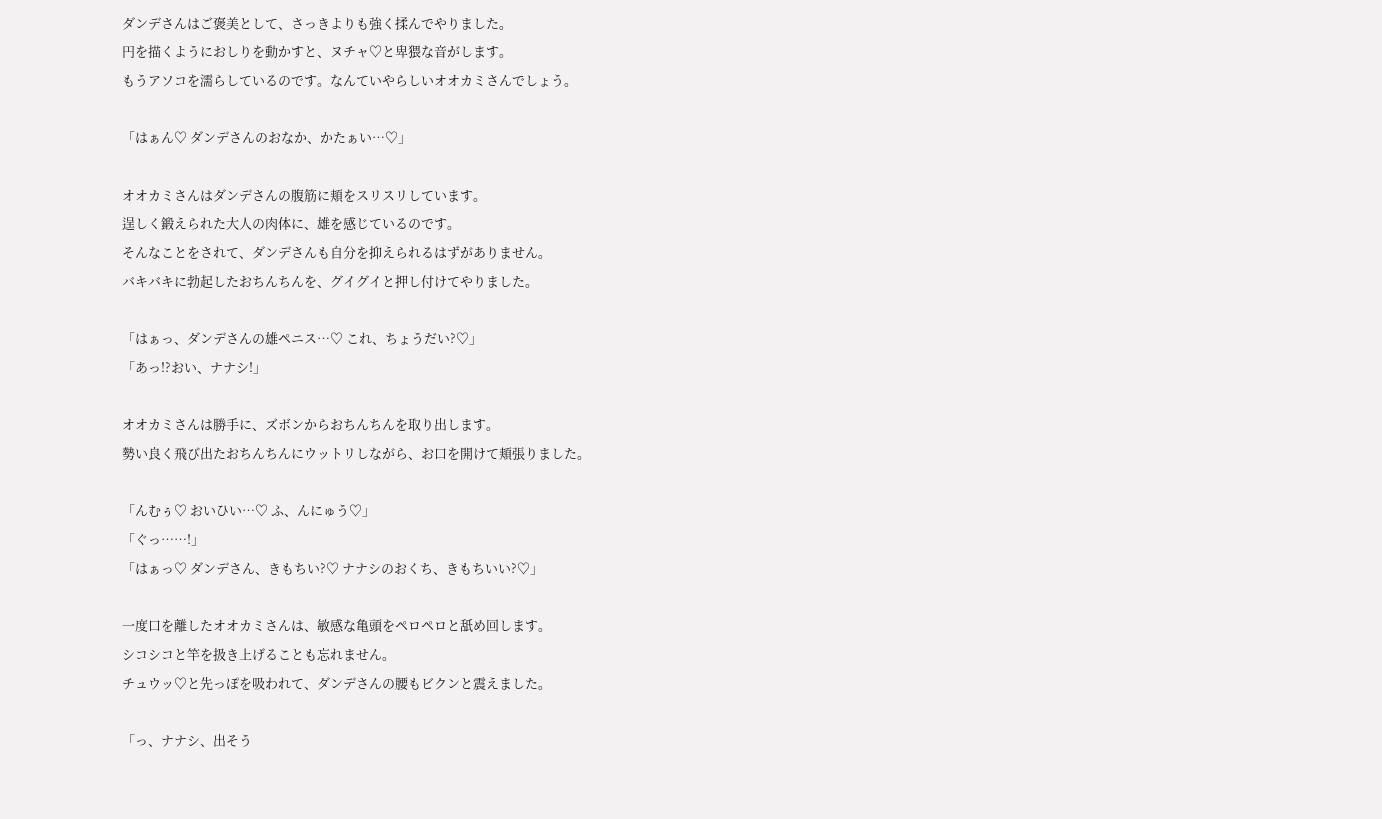ダンデさんはご褒美として、さっきよりも強く揉んでやりました。
円を描くようにおしりを動かすと、ヌチャ♡と卑猥な音がします。
もうアソコを濡らしているのです。なんていやらしいオオカミさんでしょう。

「はぁん♡ ダンデさんのおなか、かたぁい…♡」

オオカミさんはダンデさんの腹筋に頬をスリスリしています。
逞しく鍛えられた大人の肉体に、雄を感じているのです。
そんなことをされて、ダンデさんも自分を抑えられるはずがありません。
バキバキに勃起したおちんちんを、グイグイと押し付けてやりました。

「はぁっ、ダンデさんの雄ペニス…♡ これ、ちょうだい?♡」
「あっ!?おい、ナナシ!」

オオカミさんは勝手に、ズボンからおちんちんを取り出します。
勢い良く飛び出たおちんちんにウットリしながら、お口を開けて頬張りました。

「んむぅ♡ おいひい…♡ ふ、んにゅう♡」
「ぐっ……!」
「はぁっ♡ ダンデさん、きもちい?♡ ナナシのおくち、きもちいい?♡」

一度口を離したオオカミさんは、敏感な亀頭をペロペロと舐め回します。
シコシコと竿を扱き上げることも忘れません。
チュウッ♡と先っぽを吸われて、ダンデさんの腰もビクンと震えました。

「っ、ナナシ、出そう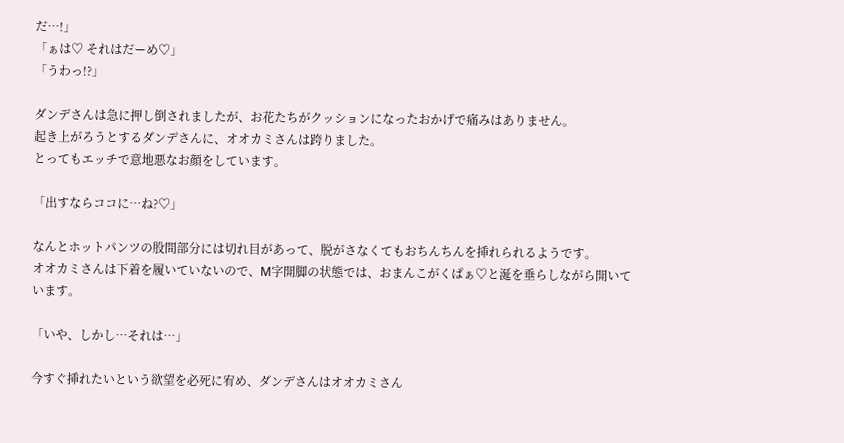だ…!」
「ぁは♡ それはだーめ♡」
「うわっ!?」

ダンデさんは急に押し倒されましたが、お花たちがクッションになったおかげで痛みはありません。
起き上がろうとするダンデさんに、オオカミさんは跨りました。
とってもエッチで意地悪なお顔をしています。

「出すならココに…ね?♡」

なんとホットパンツの股間部分には切れ目があって、脱がさなくてもおちんちんを挿れられるようです。
オオカミさんは下着を履いていないので、M字開脚の状態では、おまんこがくぱぁ♡と涎を垂らしながら開いています。

「いや、しかし…それは…」

今すぐ挿れたいという欲望を必死に宥め、ダンデさんはオオカミさん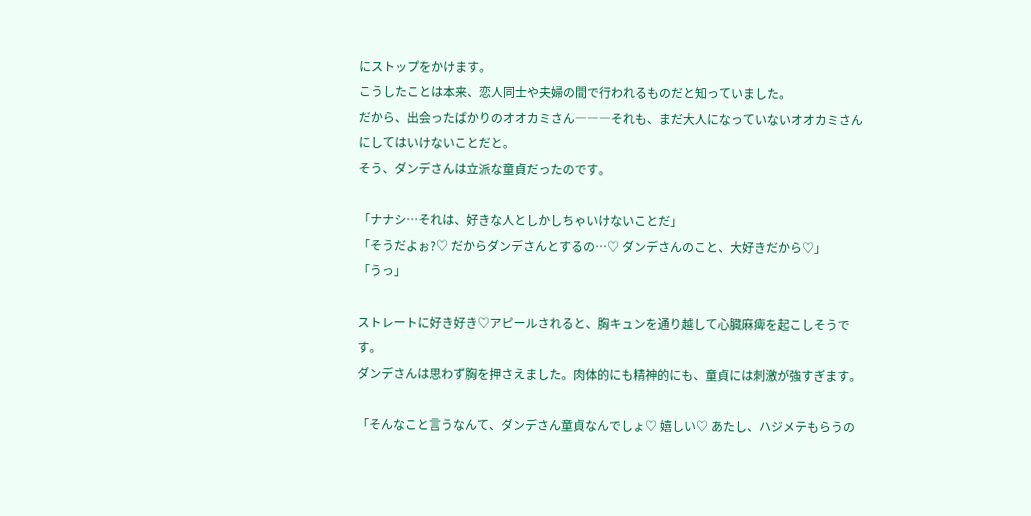にストップをかけます。
こうしたことは本来、恋人同士や夫婦の間で行われるものだと知っていました。
だから、出会ったばかりのオオカミさん―――それも、まだ大人になっていないオオカミさんにしてはいけないことだと。
そう、ダンデさんは立派な童貞だったのです。

「ナナシ…それは、好きな人としかしちゃいけないことだ」
「そうだよぉ?♡ だからダンデさんとするの…♡ ダンデさんのこと、大好きだから♡」
「うっ」

ストレートに好き好き♡アピールされると、胸キュンを通り越して心臓麻痺を起こしそうです。
ダンデさんは思わず胸を押さえました。肉体的にも精神的にも、童貞には刺激が強すぎます。

「そんなこと言うなんて、ダンデさん童貞なんでしょ♡ 嬉しい♡ あたし、ハジメテもらうの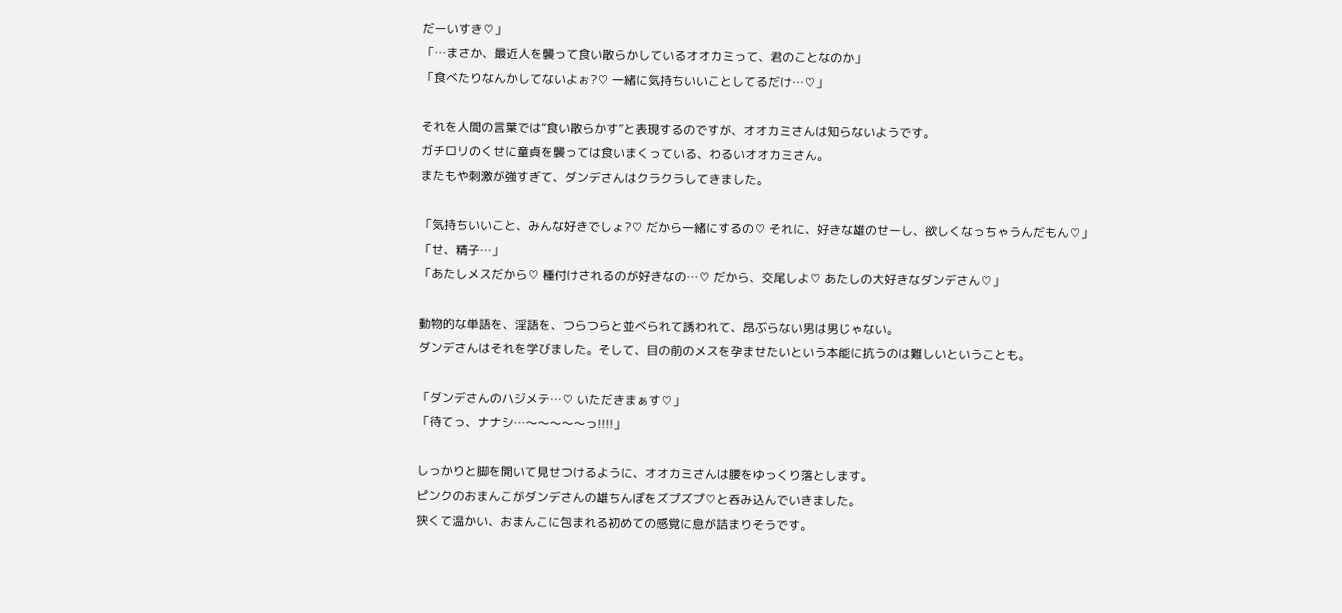だーいすき♡」
「…まさか、最近人を襲って食い散らかしているオオカミって、君のことなのか」
「食べたりなんかしてないよぉ?♡ 一緒に気持ちいいことしてるだけ…♡」

それを人間の言葉では“食い散らかす”と表現するのですが、オオカミさんは知らないようです。
ガチロリのくせに童貞を襲っては食いまくっている、わるいオオカミさん。
またもや刺激が強すぎて、ダンデさんはクラクラしてきました。

「気持ちいいこと、みんな好きでしょ?♡ だから一緒にするの♡ それに、好きな雄のせーし、欲しくなっちゃうんだもん♡」
「せ、精子…」
「あたしメスだから♡ 種付けされるのが好きなの…♡ だから、交尾しよ♡ あたしの大好きなダンデさん♡」

動物的な単語を、淫語を、つらつらと並べられて誘われて、昂ぶらない男は男じゃない。
ダンデさんはそれを学びました。そして、目の前のメスを孕ませたいという本能に抗うのは難しいということも。

「ダンデさんのハジメテ…♡ いただきまぁす♡」
「待てっ、ナナシ…〜〜〜〜〜っ!!!!」

しっかりと脚を開いて見せつけるように、オオカミさんは腰をゆっくり落とします。
ピンクのおまんこがダンデさんの雄ちんぽをズプズプ♡と呑み込んでいきました。
狭くて温かい、おまんこに包まれる初めての感覚に息が詰まりそうです。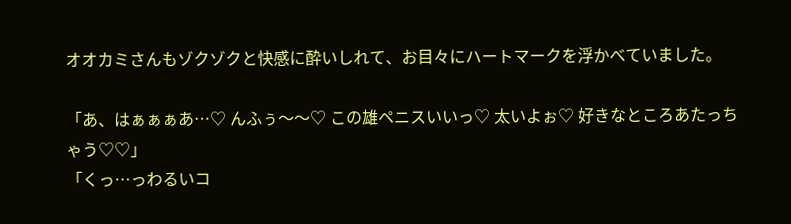オオカミさんもゾクゾクと快感に酔いしれて、お目々にハートマークを浮かべていました。

「あ、はぁぁぁあ…♡ んふぅ〜〜♡ この雄ペニスいいっ♡ 太いよぉ♡ 好きなところあたっちゃう♡♡」
「くっ…っわるいコ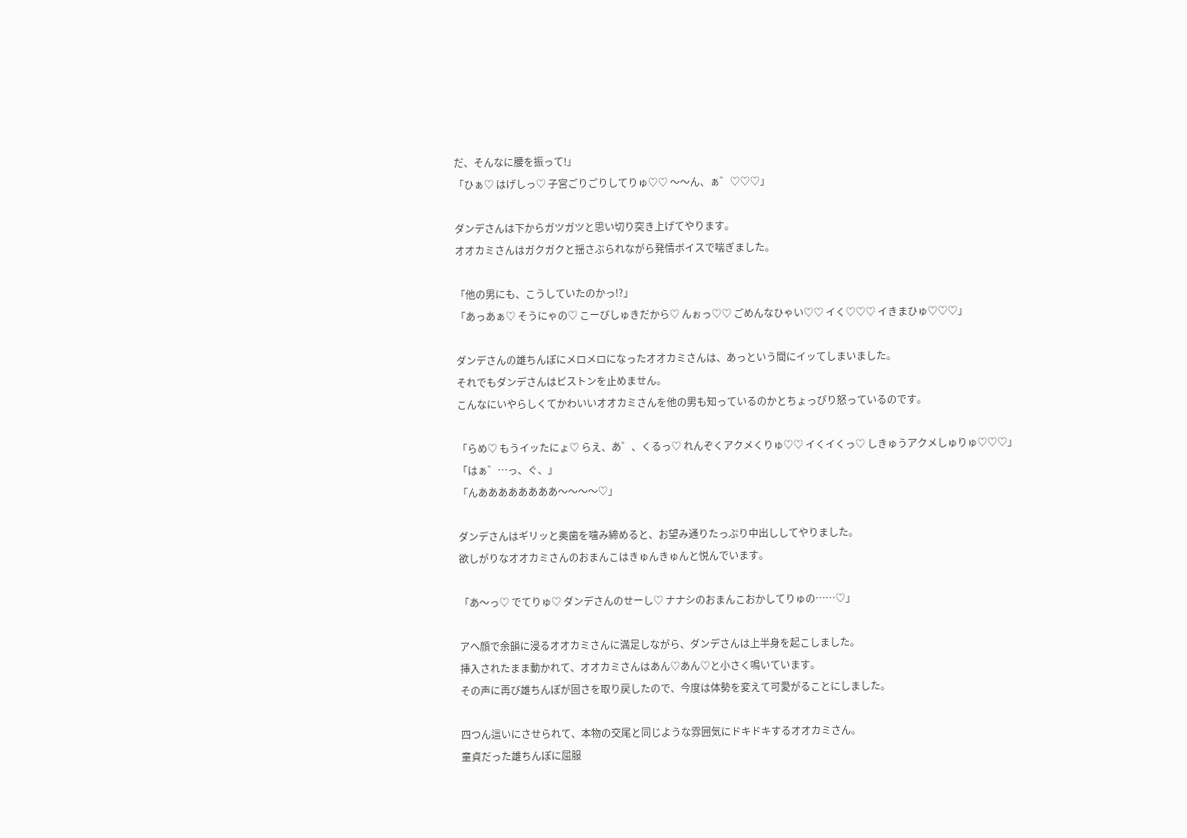だ、そんなに腰を振って!」
「ひぁ♡ はげしっ♡ 子宮ごりごりしてりゅ♡♡ 〜〜ん、ぁ゛♡♡♡」

ダンデさんは下からガツガツと思い切り突き上げてやります。
オオカミさんはガクガクと揺さぶられながら発情ボイスで喘ぎました。

「他の男にも、こうしていたのかっ!?」
「あっあぁ♡ そうにゃの♡ こーびしゅきだから♡ んぉっ♡♡ ごめんなひゃい♡♡ イく♡♡♡ イきまひゅ♡♡♡」

ダンデさんの雄ちんぽにメロメロになったオオカミさんは、あっという間にイッてしまいました。
それでもダンデさんはピストンを止めません。
こんなにいやらしくてかわいいオオカミさんを他の男も知っているのかとちょっぴり怒っているのです。

「らめ♡ もうイッたにょ♡ らえ、あ゛、くるっ♡ れんぞくアクメくりゅ♡♡ イくイくっ♡ しきゅうアクメしゅりゅ♡♡♡」
「はぁ゛…っ、ぐ、」
「んああああああああ〜〜〜〜♡」

ダンデさんはギリッと奥歯を噛み締めると、お望み通りたっぷり中出ししてやりました。
欲しがりなオオカミさんのおまんこはきゅんきゅんと悦んでいます。

「あ〜っ♡ でてりゅ♡ ダンデさんのせーし♡ ナナシのおまんこおかしてりゅの……♡」

アヘ顔で余韻に浸るオオカミさんに満足しながら、ダンデさんは上半身を起こしました。
挿入されたまま動かれて、オオカミさんはあん♡あん♡と小さく鳴いています。
その声に再び雄ちんぽが固さを取り戻したので、今度は体勢を変えて可愛がることにしました。

四つん這いにさせられて、本物の交尾と同じような雰囲気にドキドキするオオカミさん。
童貞だった雄ちんぽに屈服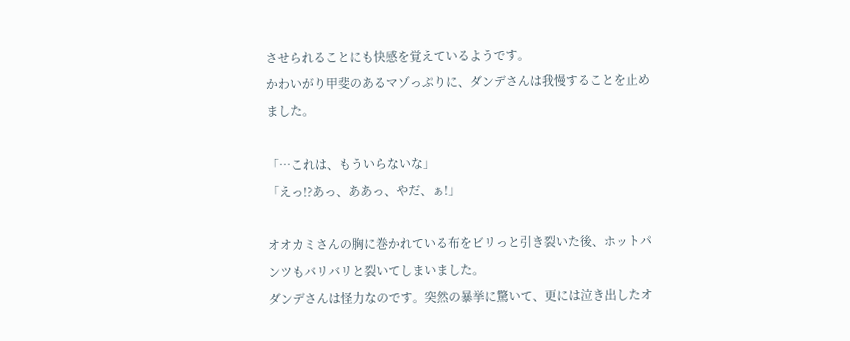させられることにも快感を覚えているようです。
かわいがり甲斐のあるマゾっぷりに、ダンデさんは我慢することを止めました。

「…これは、もういらないな」
「えっ!?あっ、ああっ、やだ、ぁ!」

オオカミさんの胸に巻かれている布をビリっと引き裂いた後、ホットパンツもバリバリと裂いてしまいました。
ダンデさんは怪力なのです。突然の暴挙に驚いて、更には泣き出したオ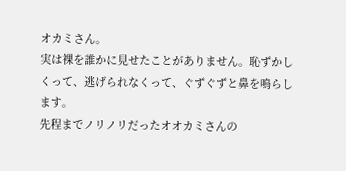オカミさん。
実は裸を誰かに見せたことがありません。恥ずかしくって、逃げられなくって、ぐずぐずと鼻を鳴らします。
先程までノリノリだったオオカミさんの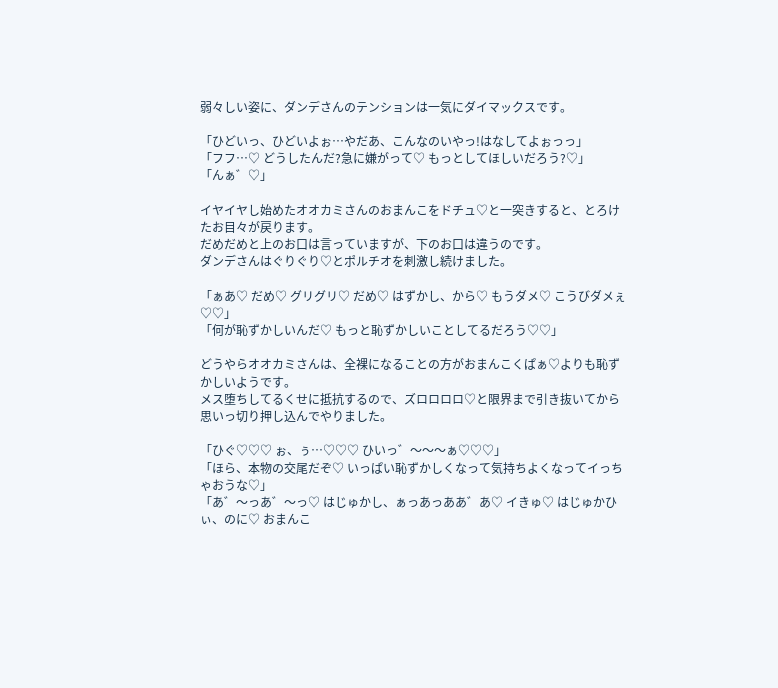弱々しい姿に、ダンデさんのテンションは一気にダイマックスです。

「ひどいっ、ひどいよぉ…やだあ、こんなのいやっ!はなしてよぉっっ」
「フフ…♡ どうしたんだ?急に嫌がって♡ もっとしてほしいだろう?♡」
「んぁ゛♡」

イヤイヤし始めたオオカミさんのおまんこをドチュ♡と一突きすると、とろけたお目々が戻ります。
だめだめと上のお口は言っていますが、下のお口は違うのです。
ダンデさんはぐりぐり♡とポルチオを刺激し続けました。

「ぁあ♡ だめ♡ グリグリ♡ だめ♡ はずかし、から♡ もうダメ♡ こうびダメぇ♡♡」
「何が恥ずかしいんだ♡ もっと恥ずかしいことしてるだろう♡♡」

どうやらオオカミさんは、全裸になることの方がおまんこくぱぁ♡よりも恥ずかしいようです。
メス堕ちしてるくせに抵抗するので、ズロロロロ♡と限界まで引き抜いてから思いっ切り押し込んでやりました。

「ひぐ♡♡♡ ぉ、ぅ…♡♡♡ ひいっ゛〜〜〜ぁ♡♡♡」
「ほら、本物の交尾だぞ♡ いっぱい恥ずかしくなって気持ちよくなってイっちゃおうな♡」
「あ゛〜っあ゛〜っ♡ はじゅかし、ぁっあっああ゛あ♡ イきゅ♡ はじゅかひぃ、のに♡ おまんこ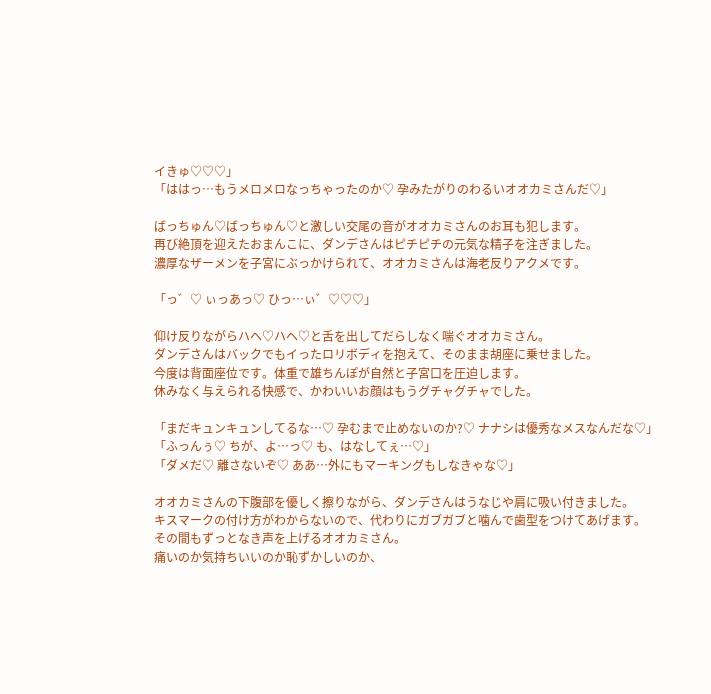イきゅ♡♡♡」
「ははっ…もうメロメロなっちゃったのか♡ 孕みたがりのわるいオオカミさんだ♡」

ばっちゅん♡ばっちゅん♡と激しい交尾の音がオオカミさんのお耳も犯します。
再び絶頂を迎えたおまんこに、ダンデさんはピチピチの元気な精子を注ぎました。
濃厚なザーメンを子宮にぶっかけられて、オオカミさんは海老反りアクメです。

「っ゛♡ ぃっあっ♡ ひっ…ぃ゛♡♡♡」

仰け反りながらハヘ♡ハヘ♡と舌を出してだらしなく喘ぐオオカミさん。
ダンデさんはバックでもイったロリボディを抱えて、そのまま胡座に乗せました。
今度は背面座位です。体重で雄ちんぽが自然と子宮口を圧迫します。
休みなく与えられる快感で、かわいいお顔はもうグチャグチャでした。

「まだキュンキュンしてるな…♡ 孕むまで止めないのか?♡ ナナシは優秀なメスなんだな♡」
「ふっんぅ♡ ちが、よ…っ♡ も、はなしてぇ…♡」
「ダメだ♡ 離さないぞ♡ ああ…外にもマーキングもしなきゃな♡」

オオカミさんの下腹部を優しく擦りながら、ダンデさんはうなじや肩に吸い付きました。
キスマークの付け方がわからないので、代わりにガブガブと噛んで歯型をつけてあげます。
その間もずっとなき声を上げるオオカミさん。
痛いのか気持ちいいのか恥ずかしいのか、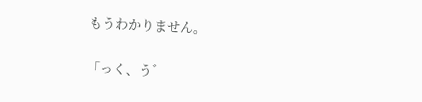もうわかりません。

「っく、う゛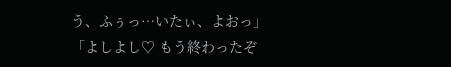う、ふぅっ…いたぃ、よおっ」
「よしよし♡ もう終わったぞ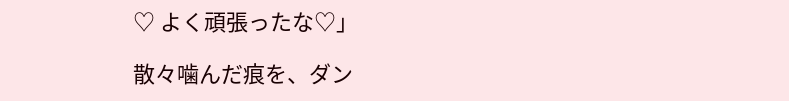♡ よく頑張ったな♡」

散々噛んだ痕を、ダン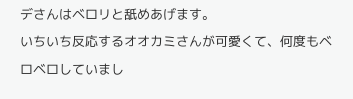デさんはベロリと舐めあげます。
いちいち反応するオオカミさんが可愛くて、何度もベロベロしていまし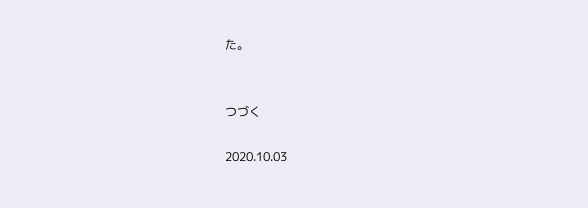た。


つづく

2020.10.03